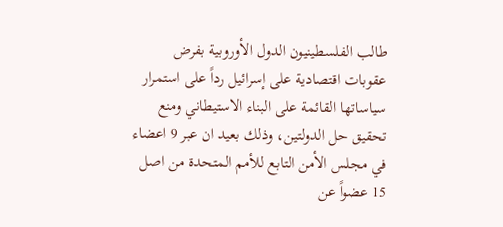طالب الفلسطينيون الدول الأوروبية بفرض عقوبات اقتصادية على إسرائيل رداً على استمرار سياساتها القائمة على البناء الاستيطاني ومنع تحقيق حل الدولتين، وذلك بعيد ان عبر 9 اعضاء في مجلس الأمن التابع للأمم المتحدة من اصل 15 عضواً عن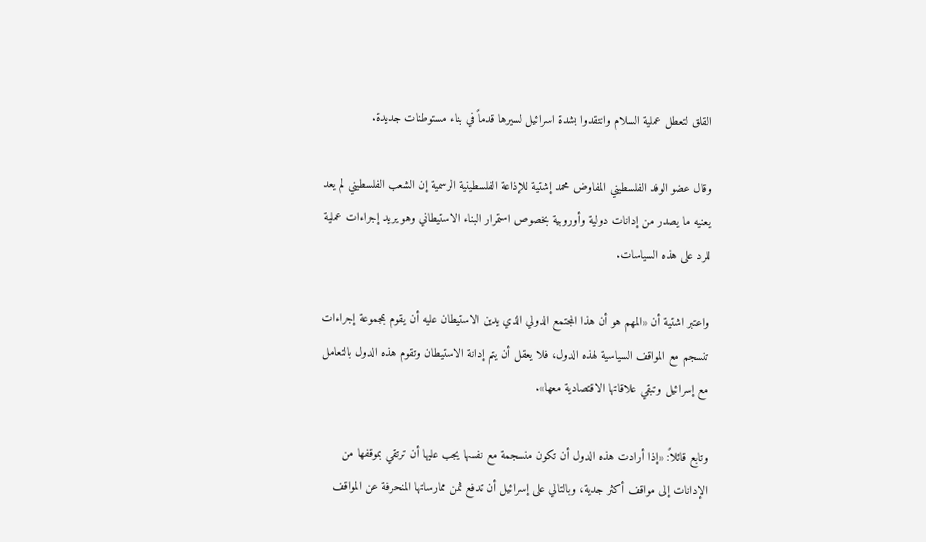القلق لتعطل عملية السلام وانتقدوا بشدة اسرائيل لسيرها قدماً في بناء مستوطنات جديدة.

وقال عضو الوفد الفلسطيني المفاوض محمد إشتية للإذاعة الفلسطينية الرسمية إن الشعب الفلسطيني لم يعد يعنيه ما يصدر من إدانات دولية وأوروبية بخصوص استمرار البناء الاستيطاني وهو يريد إجراءات عملية للرد على هذه السياسات.

واعتبر اشتية أن «المهم هو أن هذا المجتمع الدولي الذي يدين الاستيطان عليه أن يقوم بمجموعة إجراءات تنسجم مع المواقف السياسية لهذه الدول، فلا يعقل أن يتم إدانة الاستيطان وتقوم هذه الدول بالتعامل مع إسرائيل وتبقي علاقاتها الاقتصادية معها».

وتابع قائلاً: «إذا أرادت هذه الدول أن تكون منسجمة مع نفسها يجب عليها أن ترتقي بموقفها من الإدانات إلى مواقف أكثر جدية، وبالتالي على إسرائيل أن تدفع ثمن ممارساتها المنحرفة عن المواقف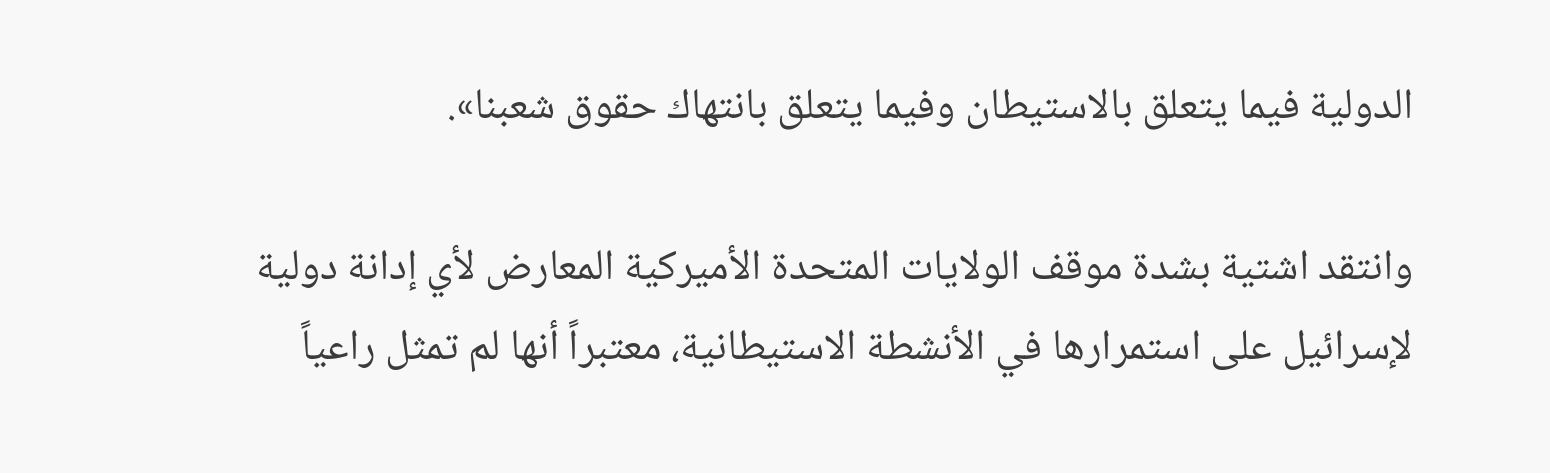الدولية فيما يتعلق بالاستيطان وفيما يتعلق بانتهاك حقوق شعبنا».

وانتقد اشتية بشدة موقف الولايات المتحدة الأميركية المعارض لأي إدانة دولية لإسرائيل على استمرارها في الأنشطة الاستيطانية، معتبراً أنها لم تمثل راعياً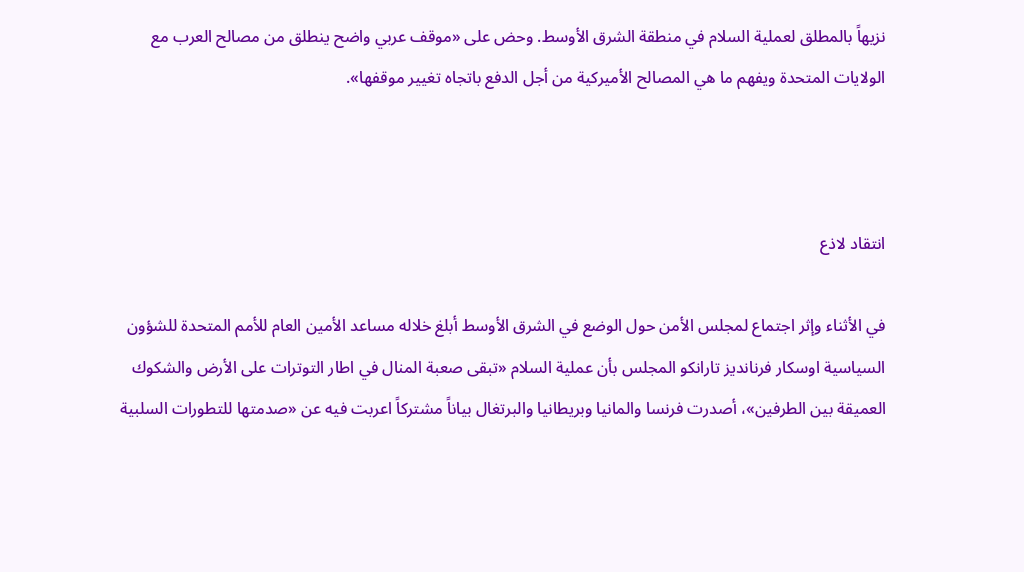نزيهاً بالمطلق لعملية السلام في منطقة الشرق الأوسط. وحض على «موقف عربي واضح ينطلق من مصالح العرب مع الولايات المتحدة ويفهم ما هي المصالح الأميركية من أجل الدفع باتجاه تغيير موقفها».



انتقاد لاذع

في الأثناء وإثر اجتماع لمجلس الأمن حول الوضع في الشرق الأوسط أبلغ خلاله مساعد الأمين العام للأمم المتحدة للشؤون السياسية اوسكار فرنانديز تارانكو المجلس بأن عملية السلام «تبقى صعبة المنال في اطار التوترات على الأرض والشكوك العميقة بين الطرفين»، أصدرت فرنسا والمانيا وبريطانيا والبرتغال بياناً مشتركاً اعربت فيه عن «صدمتها للتطورات السلبية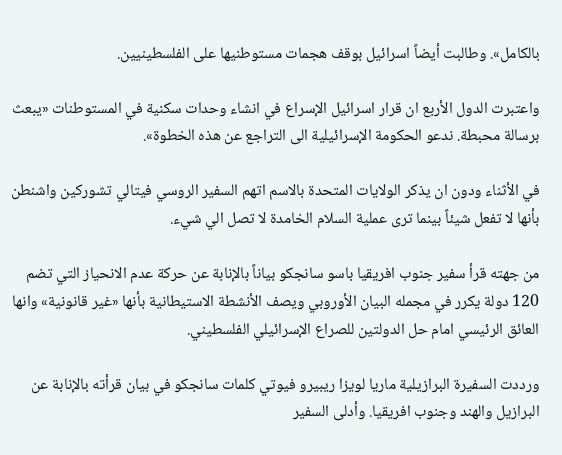بالكامل». وطالبت أيضاً اسرائيل بوقف هجمات مستوطنيها على الفلسطينيين.

واعتبرت الدول الأربع ان قرار اسرائيل الإسراع في انشاء وحدات سكنية في المستوطنات «يبعث برسالة محبطة. ندعو الحكومة الإسرائيلية الى التراجع عن هذه الخطوة».

في الأثناء ودون ان يذكر الولايات المتحدة بالاسم اتهم السفير الروسي فيتالي تشوركين واشنطن بأنها لا تفعل شيئاً بينما ترى عملية السلام الخامدة لا تصل الي شيء.

من جهته قرأ سفير جنوب افريقيا باسو سانجكو بياناً بالإنابة عن حركة عدم الانحياز التي تضم 120 دولة يكرر في مجمله البيان الأوروبي ويصف الأنشطة الاستيطانية بأنها «غير قانونية» وانها العائق الرئيسي امام حل الدولتين للصراع الإسرائيلي الفلسطيني.

ورددت السفيرة البرازيلية ماريا لويزا ريبيرو فيوتي كلمات سانجكو في بيان قرأته بالإنابة عن البرازيل والهند وجنوب افريقيا. وأدلى السفير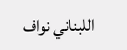اللبناني نواف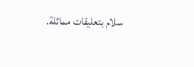سلام بتعليقات مماثلة.